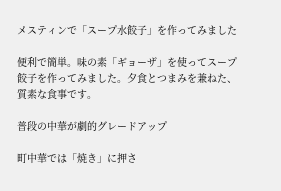メスティンで「スープ水餃子」を作ってみました

便利で簡単。味の素「ギョーザ」を使ってスープ餃子を作ってみました。夕食とつまみを兼ねた、質素な食事です。

普段の中華が劇的グレードアップ

町中華では「焼き」に押さ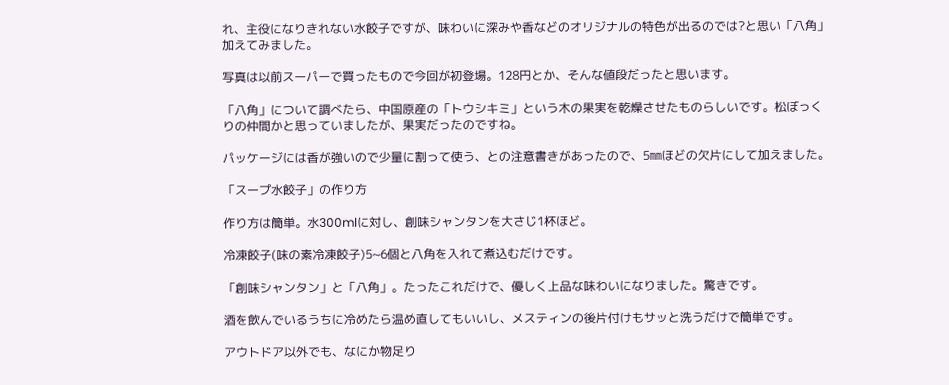れ、主役になりきれない水餃子ですが、味わいに深みや香などのオリジナルの特色が出るのでは?と思い「八角」加えてみました。

写真は以前スーパーで買ったもので今回が初登場。128円とか、そんな値段だったと思います。

「八角」について調べたら、中国原産の「トウシキミ」という木の果実を乾燥させたものらしいです。松ぼっくりの仲間かと思っていましたが、果実だったのですね。

パッケージには香が強いので少量に割って使う、との注意書きがあったので、5㎜ほどの欠片にして加えました。

「スープ水餃子」の作り方

作り方は簡単。水300mlに対し、創味シャンタンを大さじ1杯ほど。

冷凍餃子(味の素冷凍餃子)5~6個と八角を入れて煮込むだけです。

「創味シャンタン」と「八角」。たったこれだけで、優しく上品な味わいになりました。驚きです。

酒を飲んでいるうちに冷めたら温め直してもいいし、メスティンの後片付けもサッと洗うだけで簡単です。

アウトドア以外でも、なにか物足り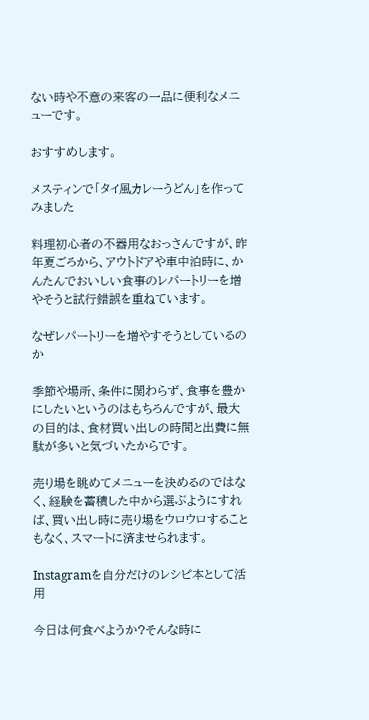ない時や不意の来客の一品に便利なメニューです。

おすすめします。

メスティンで「タイ風カレーうどん」を作ってみました

料理初心者の不器用なおっさんですが、昨年夏ごろから、アウトドアや車中泊時に、かんたんでおいしい食事のレパートリーを増やそうと試行錯誤を重ねています。

なぜレパートリーを増やすそうとしているのか

季節や場所、条件に関わらず、食事を豊かにしたいというのはもちろんですが、最大の目的は、食材買い出しの時間と出費に無駄が多いと気づいたからです。

売り場を眺めてメニューを決めるのではなく、経験を蓄積した中から選ぶようにすれば、買い出し時に売り場をウロウロすることもなく、スマートに済ませられます。

Instagramを自分だけのレシピ本として活用

今日は何食べようか?そんな時に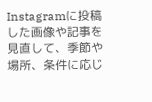Instagramに投稿した画像や記事を見直して、季節や場所、条件に応じ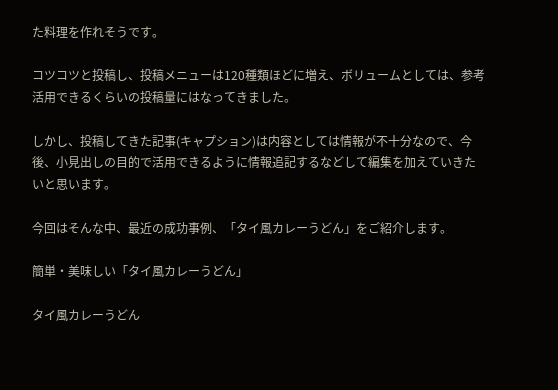た料理を作れそうです。

コツコツと投稿し、投稿メニューは120種類ほどに増え、ボリュームとしては、参考活用できるくらいの投稿量にはなってきました。

しかし、投稿してきた記事(キャプション)は内容としては情報が不十分なので、今後、小見出しの目的で活用できるように情報追記するなどして編集を加えていきたいと思います。

今回はそんな中、最近の成功事例、「タイ風カレーうどん」をご紹介します。

簡単・美味しい「タイ風カレーうどん」

タイ風カレーうどん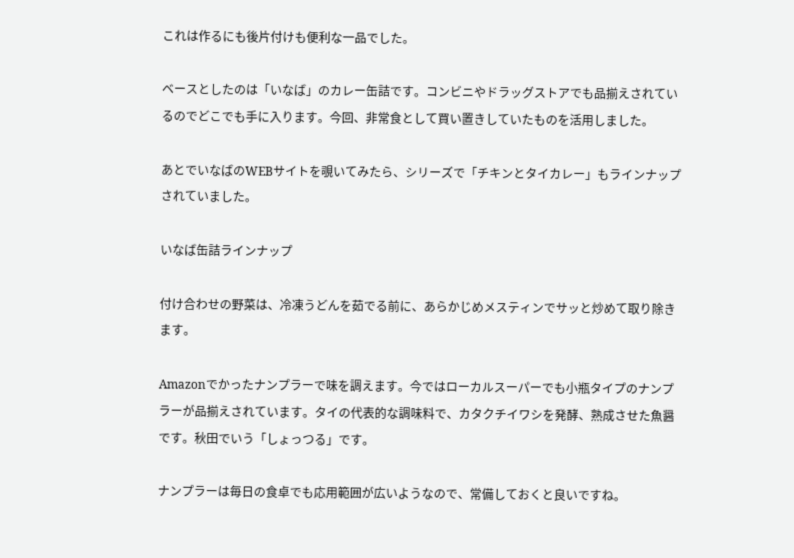これは作るにも後片付けも便利な一品でした。

ベースとしたのは「いなば」のカレー缶詰です。コンビニやドラッグストアでも品揃えされているのでどこでも手に入ります。今回、非常食として買い置きしていたものを活用しました。

あとでいなばのWEBサイトを覗いてみたら、シリーズで「チキンとタイカレー」もラインナップされていました。

いなば缶詰ラインナップ

付け合わせの野菜は、冷凍うどんを茹でる前に、あらかじめメスティンでサッと炒めて取り除きます。

Amazonでかったナンプラーで味を調えます。今ではローカルスーパーでも小瓶タイプのナンプラーが品揃えされています。タイの代表的な調味料で、カタクチイワシを発酵、熟成させた魚醤です。秋田でいう「しょっつる」です。

ナンプラーは毎日の食卓でも応用範囲が広いようなので、常備しておくと良いですね。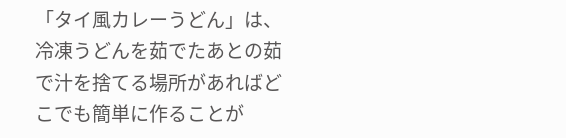「タイ風カレーうどん」は、冷凍うどんを茹でたあとの茹で汁を捨てる場所があればどこでも簡単に作ることが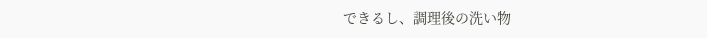できるし、調理後の洗い物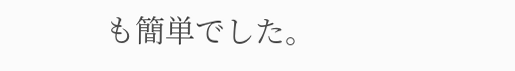も簡単でした。